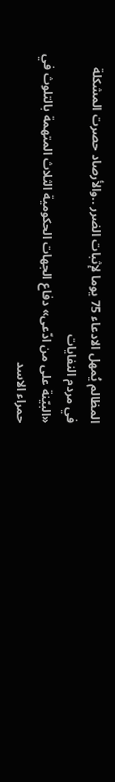المظالم يُمهل الادعاء 75 يوما لإثبات الضرر ..والأرصاد حصرت المشكلة في مردم النفايات
«البيّنة على من ادّعى» دفاع الجهات الحكومية الثلاث المتهمة بالتلوث في حمراء الاسد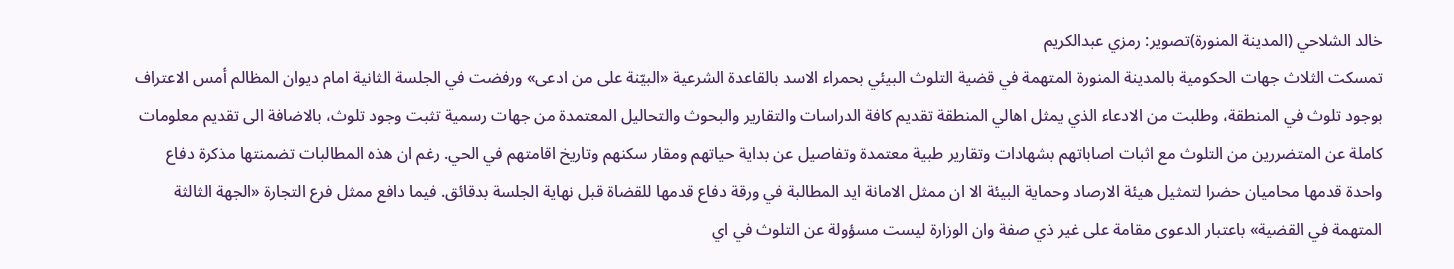خالد الشلاحي (المدينة المنورة)تصوير: رمزي عبدالكريم
تمسكت الثلاث جهات الحكومية بالمدينة المنورة المتهمة في قضية التلوث البيئي بحمراء الاسد بالقاعدة الشرعية «البيّنة على من ادعى» ورفضت في الجلسة الثانية امام ديوان المظالم أمس الاعتراف بوجود تلوث في المنطقة، وطلبت من الادعاء الذي يمثل اهالي المنطقة تقديم كافة الدراسات والتقارير والبحوث والتحاليل المعتمدة من جهات رسمية تثبت وجود تلوث، بالاضافة الى تقديم معلومات كاملة عن المتضررين من التلوث مع اثبات اصاباتهم بشهادات وتقارير طبية معتمدة وتفاصيل عن بداية حياتهم ومقار سكنهم وتاريخ اقامتهم في الحي. رغم ان هذه المطالبات تضمنتها مذكرة دفاع واحدة قدمها محاميان حضرا لتمثيل هيئة الارصاد وحماية البيئة الا ان ممثل الامانة ايد المطالبة في ورقة دفاع قدمها للقضاة قبل نهاية الجلسة بدقائق. فيما دافع ممثل فرع التجارة «الجهة الثالثة المتهمة في القضية» باعتبار الدعوى مقامة على غير ذي صفة وان الوزارة ليست مسؤولة عن التلوث في اي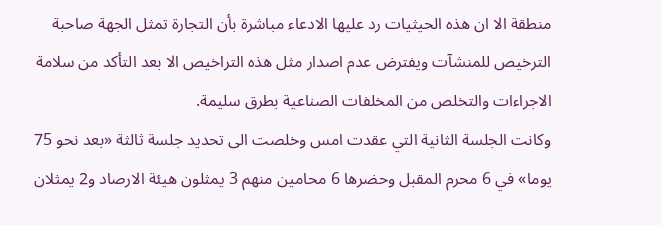منطقة الا ان هذه الحيثيات رد عليها الادعاء مباشرة بأن التجارة تمثل الجهة صاحبة الترخيص للمنشآت ويفترض عدم اصدار مثل هذه التراخيص الا بعد التأكد من سلامة الاجراءات والتخلص من المخلفات الصناعية بطرق سليمة.
وكانت الجلسة الثانية التي عقدت امس وخلصت الى تحديد جلسة ثالثة «بعد نحو 75 يوما» في 6 محرم المقبل وحضرها 6 محامين منهم 3 يمثلون هيئة الارصاد و2 يمثلان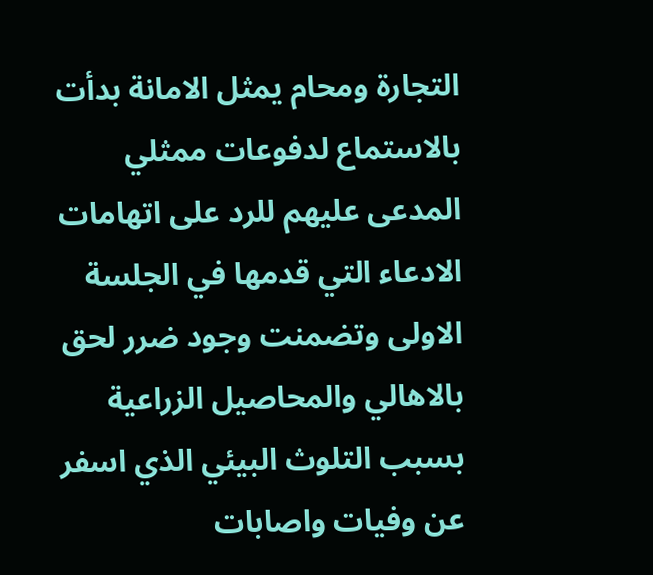التجارة ومحام يمثل الامانة بدأت بالاستماع لدفوعات ممثلي المدعى عليهم للرد على اتهامات الادعاء التي قدمها في الجلسة الاولى وتضمنت وجود ضرر لحق بالاهالي والمحاصيل الزراعية بسبب التلوث البيئي الذي اسفر عن وفيات واصابات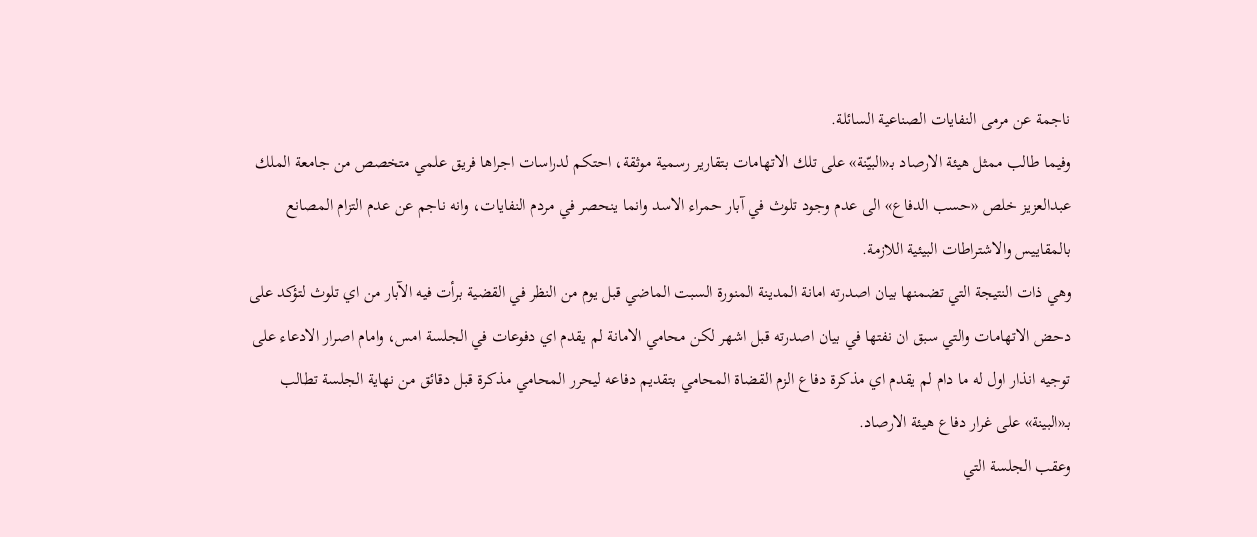ناجمة عن مرمى النفايات الصناعية السائلة.
وفيما طالب ممثل هيئة الارصاد بـ«البيّنة» على تلك الاتهامات بتقارير رسمية موثقة، احتكم لدراسات اجراها فريق علمي متخصص من جامعة الملك عبدالعزيز خلص «حسب الدفاع» الى عدم وجود تلوث في آبار حمراء الاسد وانما ينحصر في مردم النفايات، وانه ناجم عن عدم التزام المصانع بالمقاييس والاشتراطات البيئية اللازمة.
وهي ذات النتيجة التي تضمنها بيان اصدرته امانة المدينة المنورة السبت الماضي قبل يوم من النظر في القضية برأت فيه الآبار من اي تلوث لتؤكد على دحض الاتهامات والتي سبق ان نفتها في بيان اصدرته قبل اشهر لكن محامي الامانة لم يقدم اي دفوعات في الجلسة امس، وامام اصرار الادعاء على توجيه انذار اول له ما دام لم يقدم اي مذكرة دفاع الزم القضاة المحامي بتقديم دفاعه ليحرر المحامي مذكرة قبل دقائق من نهاية الجلسة تطالب بـ«البينة» على غرار دفاع هيئة الارصاد.
وعقب الجلسة التي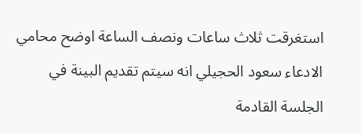استغرقت ثلاث ساعات ونصف الساعة اوضح محامي الادعاء سعود الحجيلي انه سيتم تقديم البينة في الجلسة القادمة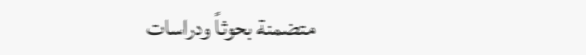متضمنة بحوثاً ودراسات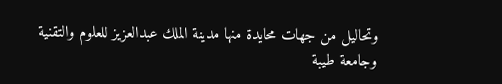وتحاليل من جهات محايدة منها مدينة الملك عبدالعزيز للعلوم والتقنية وجامعة طيبة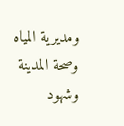ومديرية المياه وصحة المدينة وشهود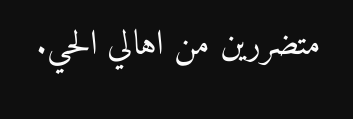متضررين من اهالي الحي.